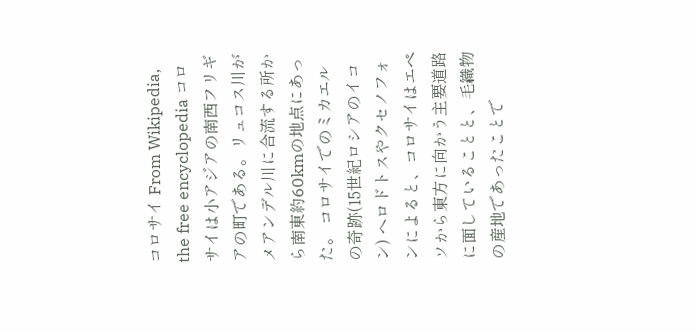コロサイ From Wikipedia, the free encyclopedia コロサイは小アジアの南西フリギアの町である。リュコス川がメアンデル川に合流する所から南東約60kmの地点にあった。 コロサイでのミカエルの奇跡(15世紀ロシアのイコン) ヘロドトスやクセノフォンによると、コロサイはエペソから東方に向かう主要道路に面していることと、毛織物の産地であったことで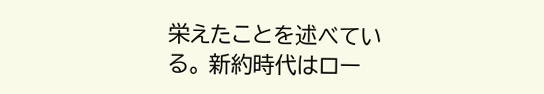栄えたことを述べている。 新約時代はロー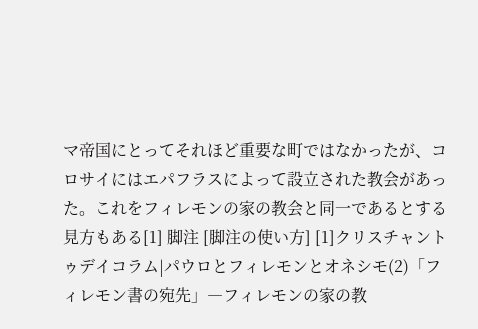マ帝国にとってそれほど重要な町ではなかったが、コロサイにはエパフラスによって設立された教会があった。これをフィレモンの家の教会と同一であるとする見方もある[1] 脚注 [脚注の使い方] [1]クリスチャントゥデイコラム|パウロとフィレモンとオネシモ(2)「フィレモン書の宛先」―フィレモンの家の教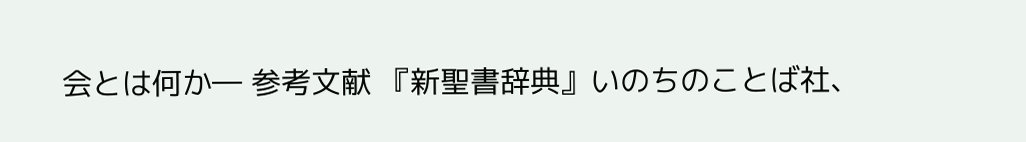会とは何か― 参考文献 『新聖書辞典』いのちのことば社、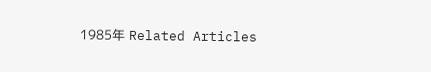1985年 Related Articles